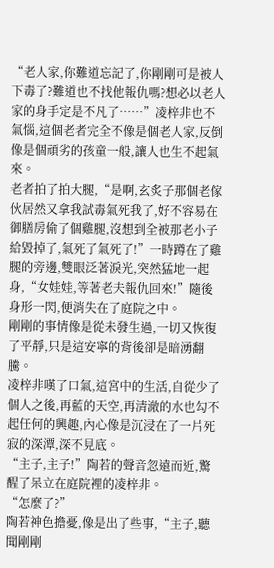“老人家,你難道忘記了,你剛剛可是被人下毒了?難道也不找他報仇嗎?想必以老人家的身手定是不凡了……”凌梓非也不氣惱,這個老者完全不像是個老人家,反倒像是個頑劣的孩童一般,讓人也生不起氣來。
老者拍了拍大腿,“是啊,玄炙子那個老傢伙居然又拿我試毒氣死我了,好不容易在御膳房偷了個雞腿,沒想到全被那老小子給毀掉了,氣死了氣死了!”一時蹲在了雞腿的旁邊,雙眼泛著淚光,突然猛地一起身,“女娃娃,等著老夫報仇回來!”隨後身形一閃,便消失在了庭院之中。
剛剛的事情像是從未發生過,一切又恢復了平靜,只是這安寧的背後卻是暗湧翻騰。
凌梓非嘆了口氣,這宮中的生活,自從少了個人之後,再藍的天空,再清澈的水也勾不起任何的興趣,內心像是沉浸在了一片死寂的深潭,深不見底。
“主子,主子!”陶若的聲音忽遠而近,驚醒了呆立在庭院裡的凌梓非。
“怎麼了?”
陶若神色擔憂,像是出了些事,“主子,聽聞剛剛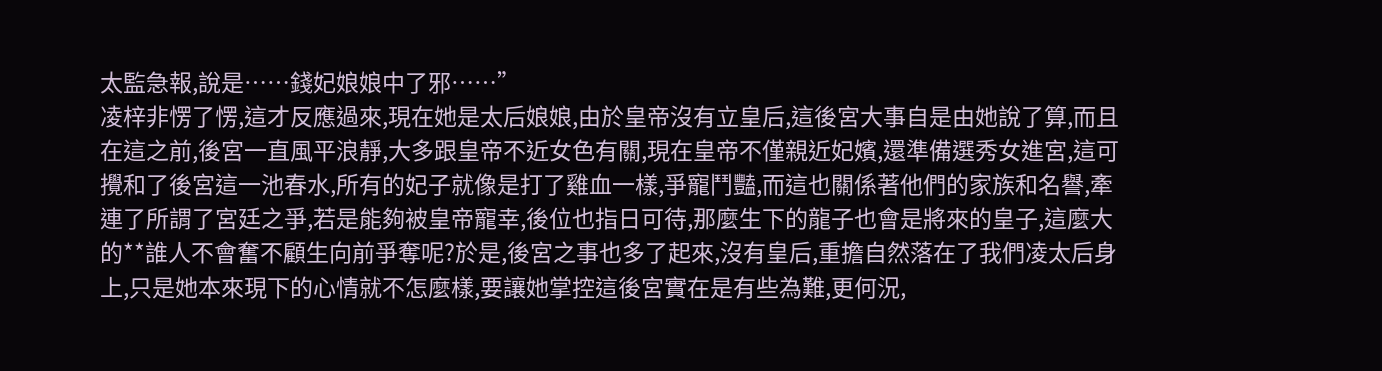太監急報,說是……錢妃娘娘中了邪……”
凌梓非愣了愣,這才反應過來,現在她是太后娘娘,由於皇帝沒有立皇后,這後宮大事自是由她說了算,而且在這之前,後宮一直風平浪靜,大多跟皇帝不近女色有關,現在皇帝不僅親近妃嬪,還準備選秀女進宮,這可攪和了後宮這一池春水,所有的妃子就像是打了雞血一樣,爭寵鬥豔,而這也關係著他們的家族和名譽,牽連了所謂了宮廷之爭,若是能夠被皇帝寵幸,後位也指日可待,那麼生下的龍子也會是將來的皇子,這麼大的**誰人不會奮不顧生向前爭奪呢?於是,後宮之事也多了起來,沒有皇后,重擔自然落在了我們凌太后身上,只是她本來現下的心情就不怎麼樣,要讓她掌控這後宮實在是有些為難,更何況,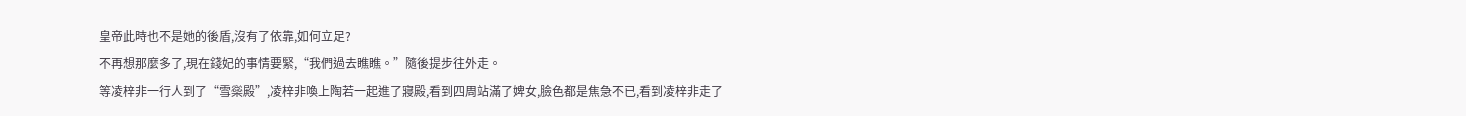皇帝此時也不是她的後盾,沒有了依靠,如何立足?
不再想那麼多了,現在錢妃的事情要緊,“我們過去瞧瞧。”隨後提步往外走。
等凌梓非一行人到了“雪橤殿”,凌梓非喚上陶若一起進了寢殿,看到四周站滿了婢女,臉色都是焦急不已,看到凌梓非走了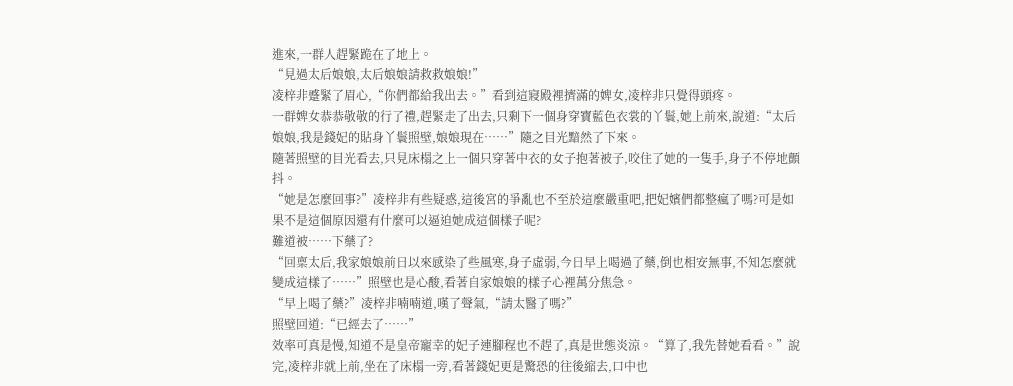進來,一群人趕緊跪在了地上。
“見過太后娘娘,太后娘娘請救救娘娘!”
凌梓非蹙緊了眉心,“你們都給我出去。”看到這寢殿裡擠滿的婢女,凌梓非只覺得頭疼。
一群婢女恭恭敬敬的行了禮,趕緊走了出去,只剩下一個身穿寶藍色衣裳的丫鬟,她上前來,說道:“太后娘娘,我是錢妃的貼身丫鬟照壁,娘娘現在……”隨之目光黯然了下來。
隨著照壁的目光看去,只見床榻之上一個只穿著中衣的女子抱著被子,咬住了她的一隻手,身子不停地顫抖。
“她是怎麼回事?”凌梓非有些疑惑,這後宮的爭亂也不至於這麼嚴重吧,把妃嬪們都整瘋了嗎?可是如果不是這個原因還有什麼可以逼迫她成這個樣子呢?
難道被……下藥了?
“回稟太后,我家娘娘前日以來感染了些風寒,身子虛弱,今日早上喝過了藥,倒也相安無事,不知怎麼就變成這樣了……”照壁也是心酸,看著自家娘娘的樣子心裡萬分焦急。
“早上喝了藥?”凌梓非喃喃道,嘆了聲氣,“請太醫了嗎?”
照壁回道:“已經去了……”
效率可真是慢,知道不是皇帝寵幸的妃子連腳程也不趕了,真是世態炎涼。“算了,我先替她看看。”說完,凌梓非就上前,坐在了床榻一旁,看著錢妃更是驚恐的往後縮去,口中也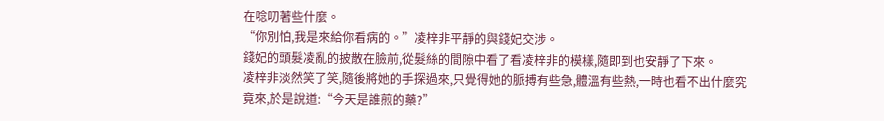在唸叨著些什麼。
“你別怕,我是來給你看病的。”凌梓非平靜的與錢妃交涉。
錢妃的頭髮凌亂的披散在臉前,從髮絲的間隙中看了看凌梓非的模樣,隨即到也安靜了下來。
凌梓非淡然笑了笑,隨後將她的手探過來,只覺得她的脈搏有些急,體溫有些熱,一時也看不出什麼究竟來,於是說道:“今天是誰煎的藥?”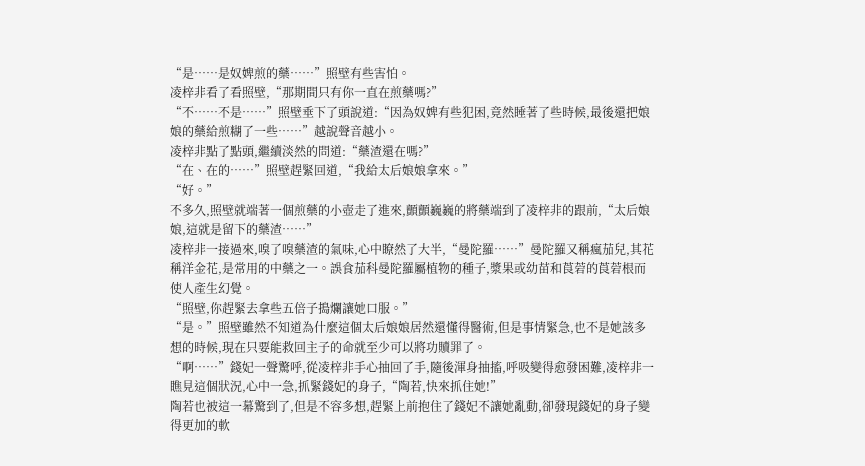“是……是奴婢煎的藥……”照壁有些害怕。
凌梓非看了看照壁,“那期間只有你一直在煎藥嗎?”
“不……不是……”照壁垂下了頭說道:“因為奴婢有些犯困,竟然睡著了些時候,最後還把娘娘的藥給煎糊了一些……”越說聲音越小。
凌梓非點了點頭,繼續淡然的問道:“藥渣還在嗎?”
“在、在的……”照壁趕緊回道,“我給太后娘娘拿來。”
“好。”
不多久,照壁就端著一個煎藥的小壺走了進來,顫顫巍巍的將藥端到了凌梓非的跟前,“太后娘娘,這就是留下的藥渣……”
凌梓非一接過來,嗅了嗅藥渣的氣味,心中瞭然了大半,“曼陀羅……”曼陀羅又稱瘋茄兒,其花稱洋金花,是常用的中藥之一。誤食茄科曼陀羅屬植物的種子,漿果或幼苗和莨菪的莨菪根而使人產生幻覺。
“照壁,你趕緊去拿些五倍子搗爛讓她口服。”
“是。”照壁雖然不知道為什麼這個太后娘娘居然還懂得醫術,但是事情緊急,也不是她該多想的時候,現在只要能救回主子的命就至少可以將功贖罪了。
“啊……”錢妃一聲驚呼,從凌梓非手心抽回了手,隨後渾身抽搐,呼吸變得愈發困難,凌梓非一瞧見這個狀況,心中一急,抓緊錢妃的身子,“陶若,快來抓住她!”
陶若也被這一幕驚到了,但是不容多想,趕緊上前抱住了錢妃不讓她亂動,卻發現錢妃的身子變得更加的軟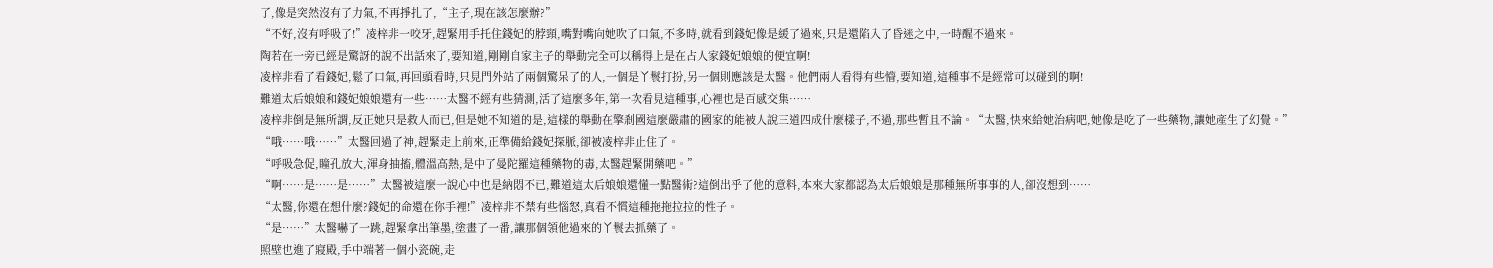了,像是突然沒有了力氣,不再掙扎了,“主子,現在該怎麼辦?”
“不好,沒有呼吸了!”凌梓非一咬牙,趕緊用手托住錢妃的脖頸,嘴對嘴向她吹了口氣,不多時,就看到錢妃像是緩了過來,只是還陷入了昏迷之中,一時醒不過來。
陶若在一旁已經是驚訝的說不出話來了,要知道,剛剛自家主子的舉動完全可以稱得上是在占人家錢妃娘娘的便宜啊!
凌梓非看了看錢妃,鬆了口氣,再回頭看時,只見門外站了兩個驚呆了的人,一個是丫鬟打扮,另一個則應該是太醫。他們兩人看得有些懵,要知道,這種事不是經常可以碰到的啊!
難道太后娘娘和錢妃娘娘還有一些……太醫不經有些猜測,活了這麼多年,第一次看見這種事,心裡也是百感交集……
凌梓非倒是無所謂,反正她只是救人而已,但是她不知道的是,這樣的舉動在擎剎國這麼嚴肅的國家的能被人說三道四成什麼樣子,不過,那些暫且不論。“太醫,快來給她治病吧,她像是吃了一些藥物,讓她產生了幻覺。”
“哦……哦……”太醫回過了神,趕緊走上前來,正準備給錢妃探脈,卻被凌梓非止住了。
“呼吸急促,瞳孔放大,渾身抽搐,體溫高熱,是中了曼陀羅這種藥物的毒,太醫趕緊開藥吧。”
“啊……是……是……”太醫被這麼一說心中也是納悶不已,難道這太后娘娘還懂一點醫術?這倒出乎了他的意料,本來大家都認為太后娘娘是那種無所事事的人,卻沒想到……
“太醫,你還在想什麼?錢妃的命還在你手裡!”凌梓非不禁有些惱怒,真看不慣這種拖拖拉拉的性子。
“是……”太醫嚇了一跳,趕緊拿出筆墨,塗畫了一番,讓那個領他過來的丫鬟去抓藥了。
照壁也進了寢殿,手中端著一個小瓷碗,走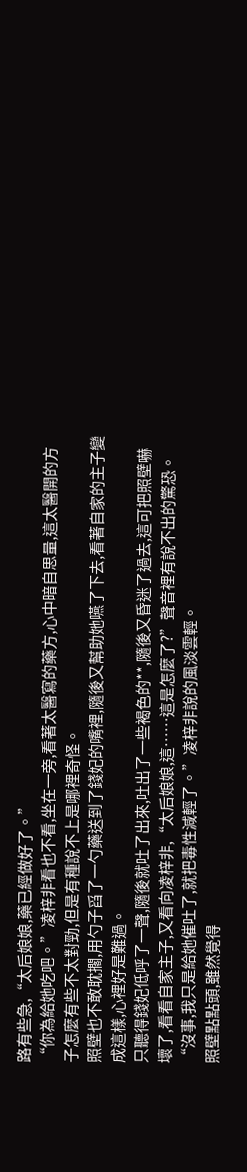路有些急,“太后娘娘,藥已經做好了。”
“你為給她吃吧。”凌梓非看也不看,坐在一旁,看著太醫寫的藥方,心中暗自思量,這太醫開的方子怎麼有些不太對勁,但是有種說不上是哪裡奇怪。
照壁也不敢耽擱,用勺子舀了一勺藥送到了錢妃的嘴裡,隨後又幫助她嚥了下去,看著自家的主子變成這樣,心裡好是難過。
只聽得錢妃低呼了一聲,隨後就吐了出來,吐出了一些褐色的**,隨後又昏迷了過去,這可把照壁嚇壞了,看看自家主子,又看向凌梓非,“太后娘娘,這……這是怎麼了?”聲音裡有說不出的驚恐。
“沒事,我只是給她催吐了,就把毒性減輕了。”凌梓非說的風淡雲輕。
照壁點點頭,雖然覺得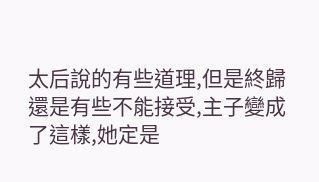太后說的有些道理,但是終歸還是有些不能接受,主子變成了這樣,她定是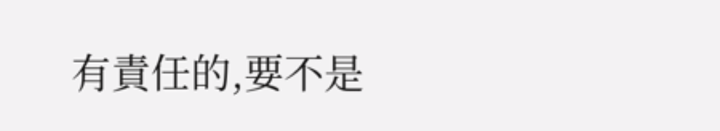有責任的,要不是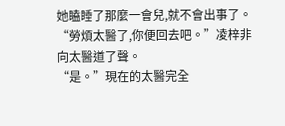她瞌睡了那麼一會兒,就不會出事了。
“勞煩太醫了,你便回去吧。”凌梓非向太醫道了聲。
“是。”現在的太醫完全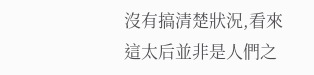沒有搞清楚狀況,看來這太后並非是人們之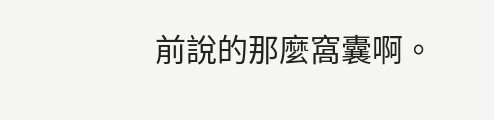前說的那麼窩囊啊。